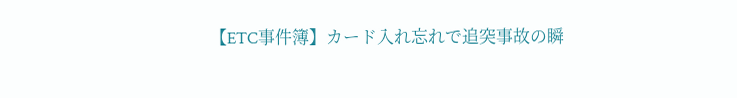【ETC事件簿】カード入れ忘れで追突事故の瞬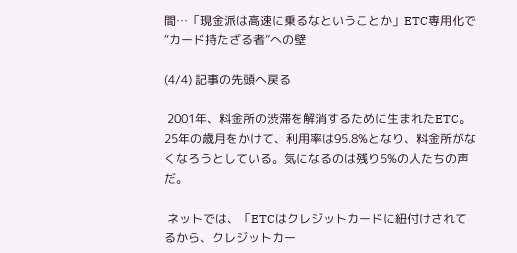間…「現金派は高速に乗るなということか」ETC専用化で“カード持たざる者”への壁

(4/4) 記事の先頭へ戻る

 2001年、料金所の渋滞を解消するために生まれたETC。25年の歳月をかけて、利用率は95.8%となり、料金所がなくなろうとしている。気になるのは残り5%の人たちの声だ。

 ネットでは、「ETCはクレジットカードに紐付けされてるから、クレジットカー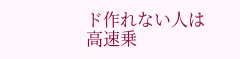ド作れない人は高速乗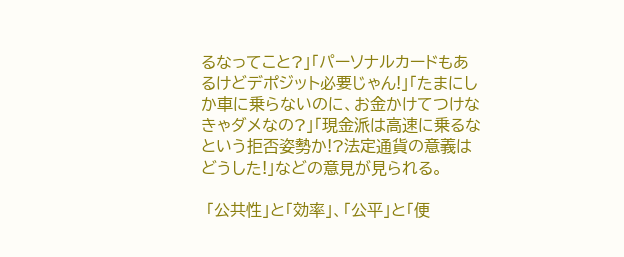るなってこと?」「パーソナルカードもあるけどデポジット必要じゃん!」「たまにしか車に乗らないのに、お金かけてつけなきゃダメなの?」「現金派は高速に乗るなという拒否姿勢か!?法定通貨の意義はどうした!」などの意見が見られる。

 「公共性」と「効率」、「公平」と「便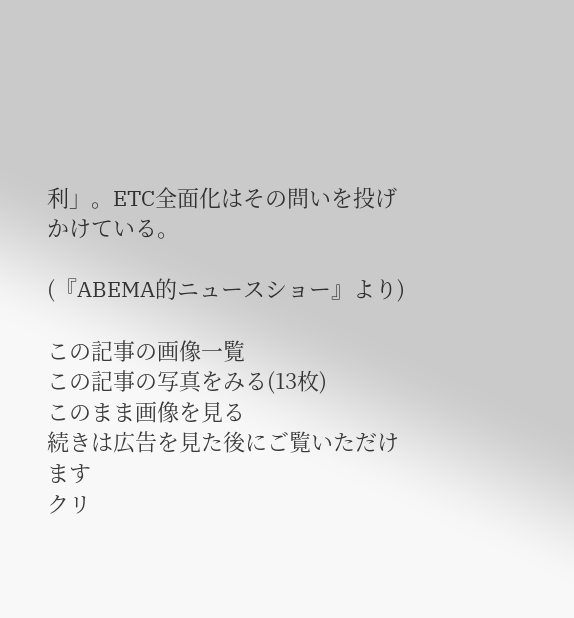利」。ETC全面化はその問いを投げかけている。

(『ABEMA的ニュースショー』より)

この記事の画像一覧
この記事の写真をみる(13枚)
このまま画像を見る
続きは広告を見た後にご覧いただけます
クリ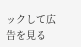ックして広告を見る